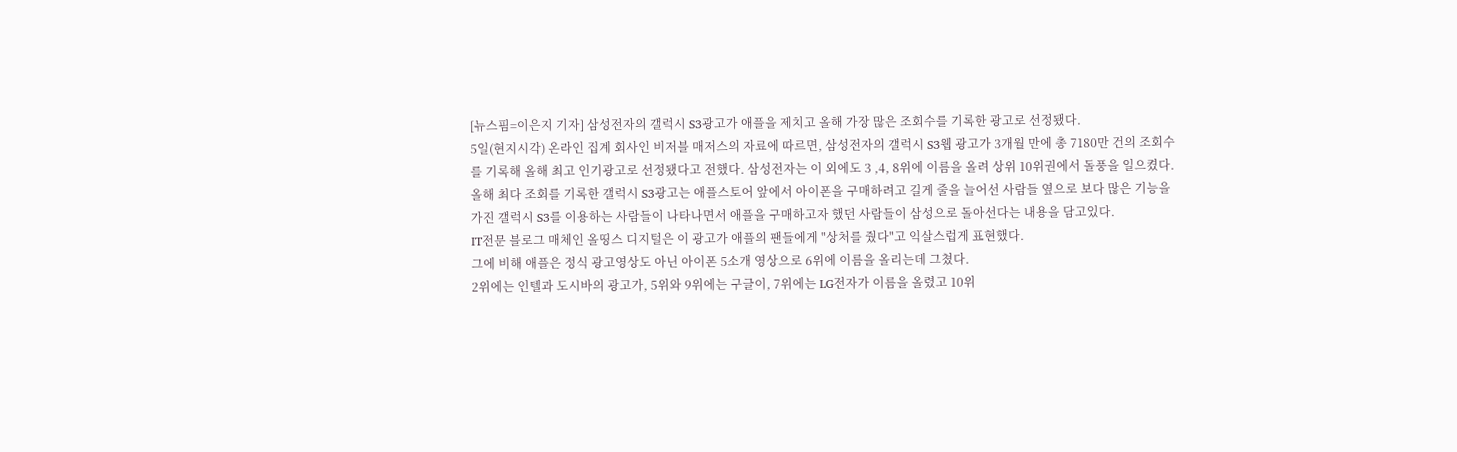[뉴스핌=이은지 기자] 삼성전자의 갤럭시 S3광고가 애플을 제치고 올해 가장 많은 조회수를 기록한 광고로 선정됐다.
5일(현지시각) 온라인 집계 회사인 비저블 매저스의 자료에 따르면, 삼성전자의 갤럭시 S3웹 광고가 3개월 만에 총 7180만 건의 조회수를 기록해 올해 최고 인기광고로 선정됐다고 전했다. 삼성전자는 이 외에도 3 ,4, 8위에 이름을 올려 상위 10위권에서 돌풍을 일으켰다.
올해 최다 조회를 기록한 갤럭시 S3광고는 애플스토어 앞에서 아이폰을 구매하려고 길게 줄을 늘어선 사람들 옆으로 보다 많은 기능을 가진 갤럭시 S3를 이용하는 사람들이 나타나면서 애플을 구매하고자 했던 사람들이 삼성으로 돌아선다는 내용을 담고있다.
IT전문 블로그 매체인 올띵스 디지털은 이 광고가 애플의 팬들에게 "상처를 줬다"고 익살스럽게 표현했다.
그에 비해 애플은 정식 광고영상도 아닌 아이폰 5소개 영상으로 6위에 이름을 올리는데 그쳤다.
2위에는 인텔과 도시바의 광고가, 5위와 9위에는 구글이, 7위에는 LG전자가 이름을 올렸고 10위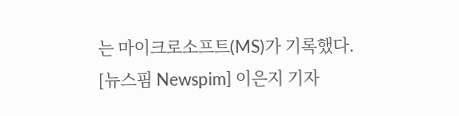는 마이크로소프트(MS)가 기록했다.
[뉴스핌 Newspim] 이은지 기자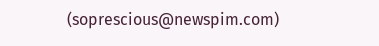(soprescious@newspim.com)